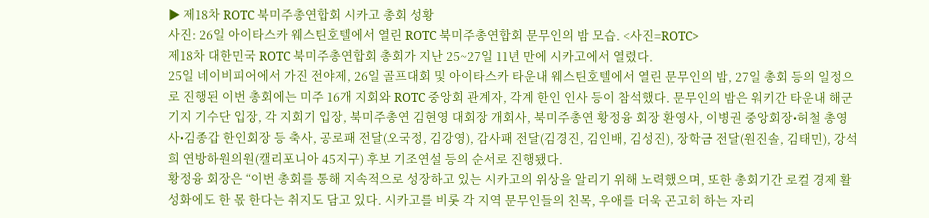▶ 제18차 ROTC 북미주총연합회 시카고 총회 성황
사진: 26일 아이타스카 웨스틴호텔에서 열린 ROTC 북미주총연합회 문무인의 밤 모습. <사진=ROTC>
제18차 대한민국 ROTC 북미주총연합회 총회가 지난 25~27일 11년 만에 시카고에서 열렸다.
25일 네이비피어에서 가진 전야제, 26일 골프대회 및 아이타스카 타운내 웨스틴호텔에서 열린 문무인의 밤, 27일 총회 등의 일정으로 진행된 이번 총회에는 미주 16개 지회와 ROTC 중앙회 관계자, 각계 한인 인사 등이 참석했다. 문무인의 밤은 워키간 타운내 해군기지 기수단 입장, 각 지회기 입장, 북미주총연 김현영 대회장 개회사, 북미주총연 황정융 회장 환영사, 이병권 중앙회장•허철 총영사•김종갑 한인회장 등 축사, 공로패 전달(오국정, 김강영), 감사패 전달(김경진, 김인배, 김성진), 장학금 전달(원진솔, 김태민), 강석희 연방하원의원(캘리포니아 45지구) 후보 기조연설 등의 순서로 진행됐다.
황정융 회장은 “이번 총회를 통해 지속적으로 성장하고 있는 시카고의 위상을 알리기 위해 노력했으며, 또한 총회기간 로컬 경제 활성화에도 한 몫 한다는 취지도 담고 있다. 시카고를 비롯 각 지역 문무인들의 친목, 우애를 더욱 곤고히 하는 자리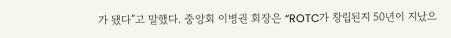가 됐다”고 말했다. 중앙회 이병권 회장은 “ROTC가 창립된지 50년이 지났으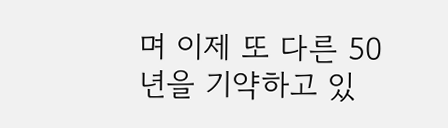며 이제 또 다른 50년을 기약하고 있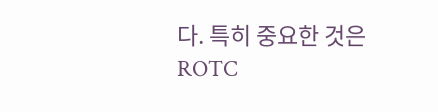다. 특히 중요한 것은 ROTC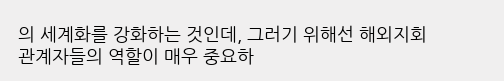의 세계화를 강화하는 것인데, 그러기 위해선 해외지회 관계자들의 역할이 매우 중요하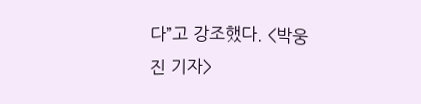다”고 강조했다. <박웅진 기자>